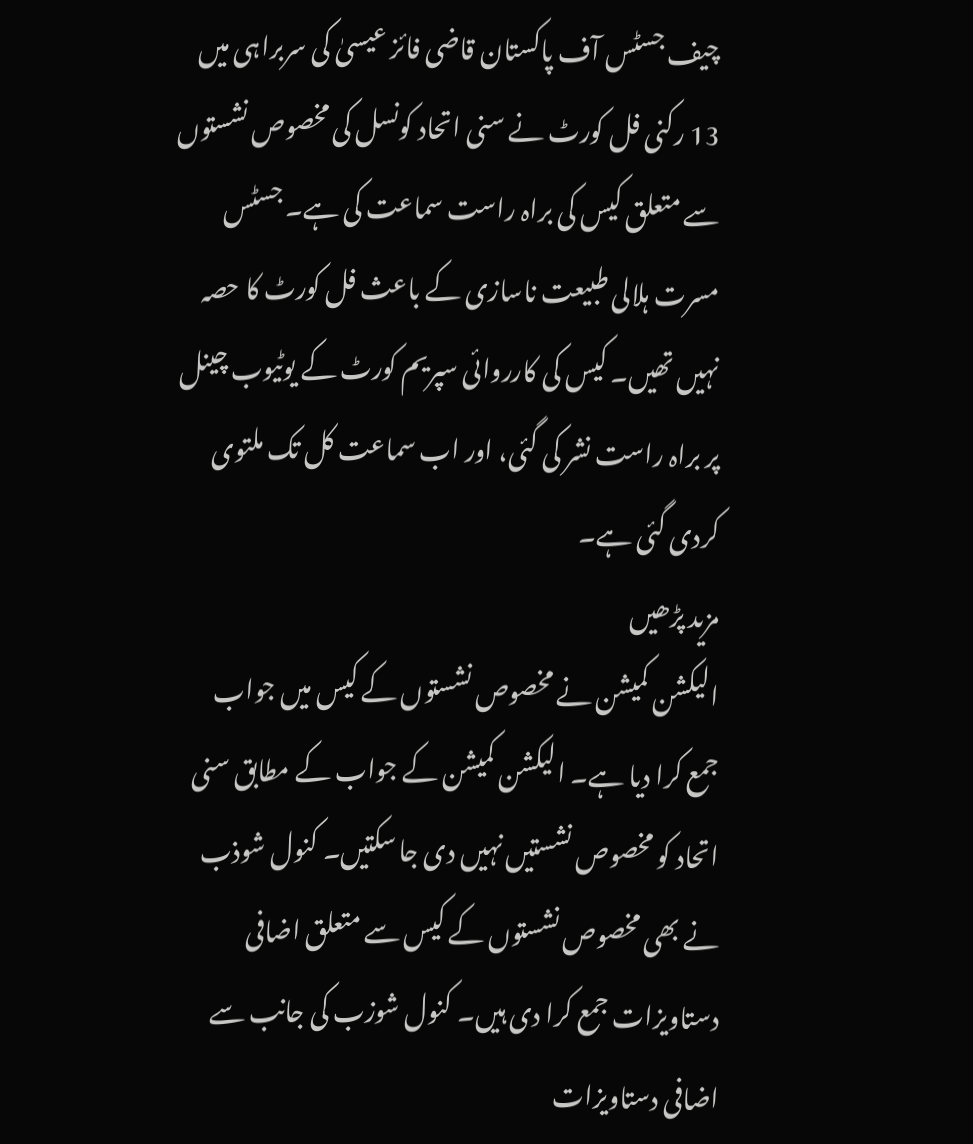چیف جسٹس آف پاکستان قاضی فائز عیسیٰ کی سربراہی میں 13 رکنی فل کورٹ نے سنی اتحاد کونسل کی مخصوص نشستوں سے متعلق کیس کی براہ راست سماعت کی ہے۔ جسٹس مسرت ہلالی طبیعت ناسازی کے باعث فل کورٹ کا حصہ نہیں تھیں۔ کیس کی کارروائی سپریم کورٹ کے یوٹیوب چینل پر براہ راست نشر کی گئی، اور اب سماعت کل تک ملتوی کردی گئی ہے۔
مزید پڑھیں
الیکشن کمیشن نے مخصوص نشستوں کے کیس میں جواب جمع کرا دیا ہے۔ الیکشن کمیشن کے جواب کے مطابق سنی اتحاد کو مخصوص نشستیں نہیں دی جا سکتیں۔ کنول شوذب نے بھی مخصوص نشستوں کے کیس سے متعلق اضافی دستاویزات جمع کرا دی ہیں۔ کنول شوزب کی جانب سے اضافی دستاویزات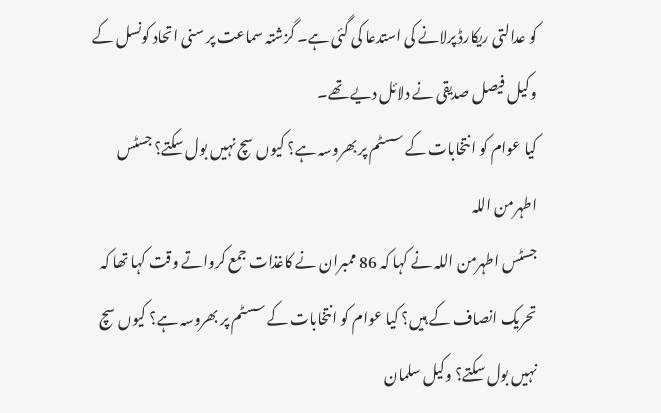کو عدالتی ریکارڈ پرلانے کی استدعا کی گئی ہے۔ گزشتہ سماعت پر سنی اتحاد کونسل کے وکیل فیصل صدیقی نے دلائل دیے تھے۔
کیا عوام کو انتخابات کے سسٹم پر بھروسہ ہے؟ کیوں سچ نہیں بول سکتے؟ جسٹس اطہرمن اللہ
جسٹس اطہرمن اللہ نے کہا کہ 86 ممبران نے کاغذات جمع کرواتے وقت کہا تھا کہ تحریک انصاف کے ہیں؟ کیا عوام کو انتخابات کے سسٹم پر بھروسہ ہے؟ کیوں سچ نہیں بول سکتے؟ وکیل سلمان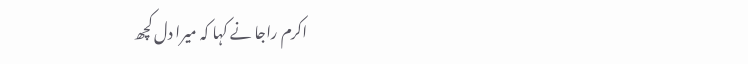اکرم راجا نے کہا کہ میرا دل کچھ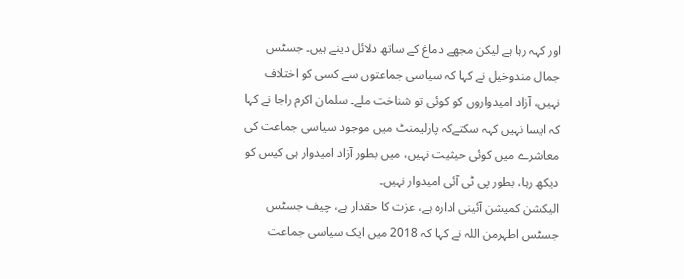اور کہہ رہا ہے لیکن مجھے دماغ کے ساتھ دلائل دینے ہیں۔ جسٹس جمال مندوخیل نے کہا کہ سیاسی جماعتوں سے کسی کو اختلاف نہیں، آزاد امیدواروں کو کوئی تو شناخت ملے۔ سلمان اکرم راجا نے کہا کہ ایسا نہیں کہہ سکتےکہ پارلیمنٹ میں موجود سیاسی جماعت کی معاشرے میں کوئی حیثیت نہیں، میں بطور آزاد امیدوار ہی کیس کو دیکھ رہا، بطور پی ٹی آئی امیدوار نہیں۔
الیکشن کمیشن آئینی ادارہ ہے، عزت کا حقدار ہے، چیف جسٹس
جسٹس اطہرمن اللہ نے کہا کہ 2018 میں ایک سیاسی جماعت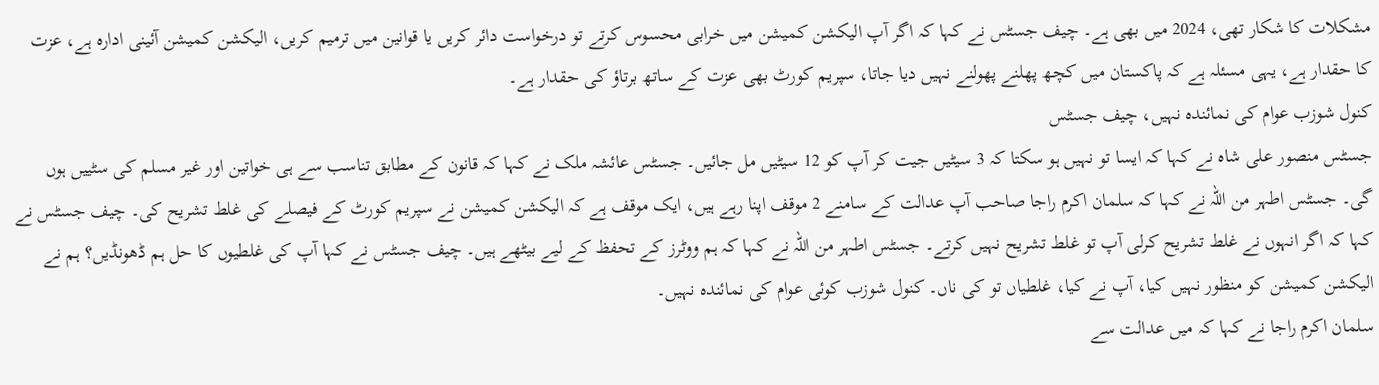مشکلات کا شکار تھی، 2024 میں بھی ہے۔ چیف جسٹس نے کہا کہ اگر آپ الیکشن کمیشن میں خرابی محسوس کرتے تو درخواست دائر کریں یا قوانین میں ترمیم کریں، الیکشن کمیشن آئینی ادارہ ہے، عزت کا حقدار ہے، یہی مسئلہ ہے کہ پاکستان میں کچھ پھلنے پھولنے نہیں دیا جاتا، سپریم کورٹ بھی عزت کے ساتھ برتاؤ کی حقدار ہے۔
کنول شوزب عوام کی نمائندہ نہیں، چیف جسٹس
جسٹس منصور علی شاہ نے کہا کہ ایسا تو نہیں ہو سکتا کہ 3 سیٹیں جیت کر آپ کو 12 سیٹیں مل جائیں۔ جسٹس عائشہ ملک نے کہا کہ قانون کے مطابق تناسب سے ہی خواتین اور غیر مسلم کی سٹییں ہوں گی۔ جسٹس اطہر من اللہ نے کہا کہ سلمان اکرم راجا صاحب آپ عدالت کے سامنے 2 موقف اپنا رہے ہیں، ایک موقف ہے کہ الیکشن کمیشن نے سپریم کورٹ کے فیصلے کی غلط تشریح کی۔ چیف جسٹس نے کہا کہ اگر انہوں نے غلط تشریح کرلی آپ تو غلط تشریح نہیں کرتے۔ جسٹس اطہر من اللہ نے کہا کہ ہم ووٹرز کے تحفظ کے لیے بیٹھے ہیں۔ چیف جسٹس نے کہا آپ کی غلطیوں کا حل ہم ڈھونڈیں؟ ہم نے الیکشن کمیشن کو منظور نہیں کیا، آپ نے کیا، غلطیاں تو کی ناں۔ کنول شوزب کوئی عوام کی نمائندہ نہیں۔
سلمان اکرم راجا نے کہا کہ میں عدالت سے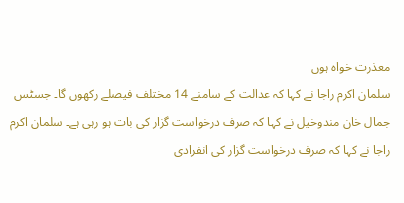معذرت خواہ ہوں
سلمان اکرم راجا نے کہا کہ عدالت کے سامنے 14 مختلف فیصلے رکھوں گا۔ جسٹس جمال خان مندوخیل نے کہا کہ صرف درخواست گزار کی بات ہو رہی ہے۔ سلمان اکرم راجا نے کہا کہ صرف درخواست گزار کی انفرادی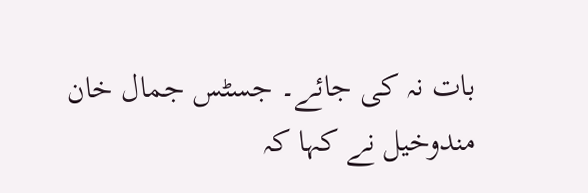بات نہ کی جائے۔ جسٹس جمال خان مندوخیل نے کہا کہ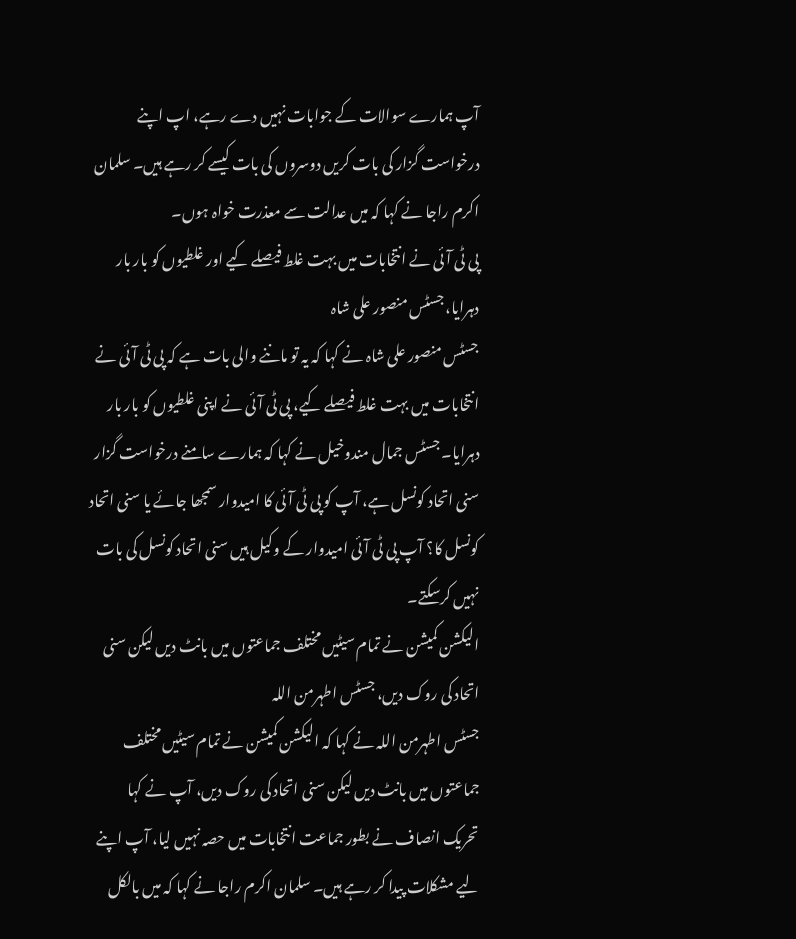آپ ہمارے سوالات کے جوابات نہیں دے رہے، اپ اپنے درخواست گزار کی بات کریں دوسروں کی بات کیسے کر رہے ہیں۔ سلمان اکرم راجا نے کہا کہ میں عدالت سے معذرت خواہ ہوں۔
پی ٹی آئی نے انتخابات میں بہت غلط فیصلے کیے اور غلطیوں کو بار بار دہرایا، جسٹس منصور علی شاہ
جسٹس منصور علی شاہ نے کہا کہ یہ تو ماننے والی بات ہے کہ پی ٹی آئی نے انتخابات میں بہت غلط فیصلے کیے، پی ٹی آئی نے اپنی غلطیوں کو بار بار دہرایا۔ جسٹس جمال مندوخیل نے کہا کہ ہمارے سامنے درخواست گزار سنی اتحاد کونسل ہے، آپ کو پی ٹی آئی کا امیدوار سمجھا جائے یا سنی اتحاد کونسل کا؟ آپ پی ٹی آئی امیدوار کے وکیل ہیں سنی اتحاد کونسل کی بات نہیں کرسکتے۔
الیکشن کمیشن نے تمام سیٹیں مختلف جماعتوں میں بانٹ دیں لیکن سنی اتحاد کی روک دیں، جسٹس اطہرمن اللہ
جسٹس اطہرمن اللہ نے کہا کہ الیکشن کمیشن نے تمام سیٹیں مختلف جماعتوں میں بانٹ دیں لیکن سنی اتحاد کی روک دیں، آپ نے کہا تحریک انصاف نے بطور جماعت انتخابات میں حصہ نہیں لیا، آپ اپنے لیے مشکلات پیدا کر رہے ہیں۔ سلمان اکرم راجا نے کہا کہ میں بالکل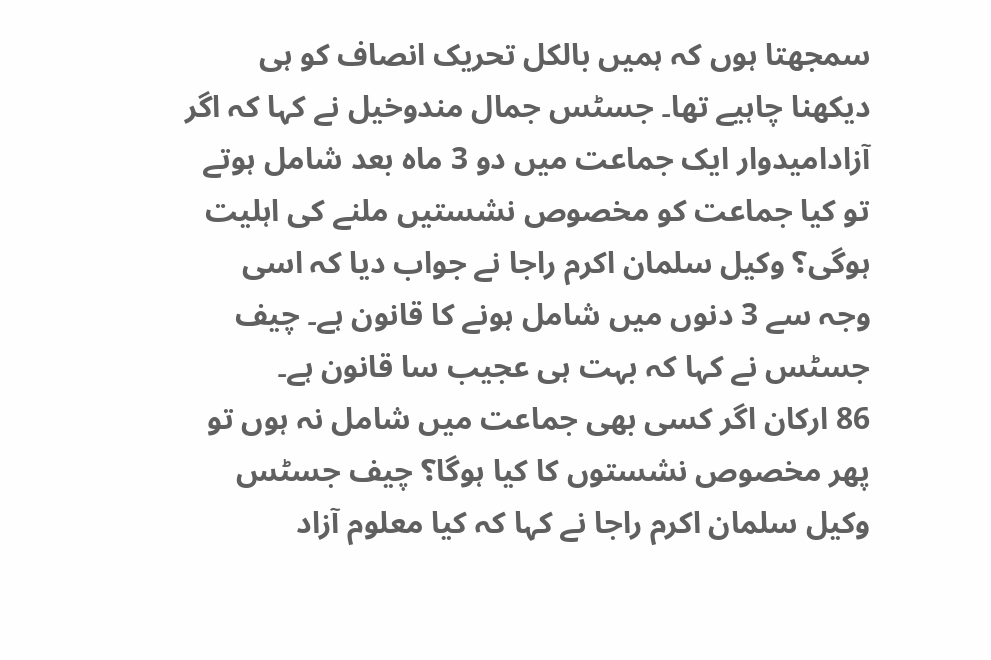سمجھتا ہوں کہ ہمیں بالکل تحریک انصاف کو ہی دیکھنا چاہیے تھا۔ جسٹس جمال مندوخیل نے کہا کہ اگر آزادامیدوار ایک جماعت میں دو 3 ماہ بعد شامل ہوتے تو کیا جماعت کو مخصوص نشستیں ملنے کی اہلیت ہوگی؟ وکیل سلمان اکرم راجا نے جواب دیا کہ اسی وجہ سے 3 دنوں میں شامل ہونے کا قانون ہے۔ چیف جسٹس نے کہا کہ بہت ہی عجیب سا قانون ہے۔
86 ارکان اگر کسی بھی جماعت میں شامل نہ ہوں تو پھر مخصوص نشستوں کا کیا ہوگا؟ چیف جسٹس
وکیل سلمان اکرم راجا نے کہا کہ کیا معلوم آزاد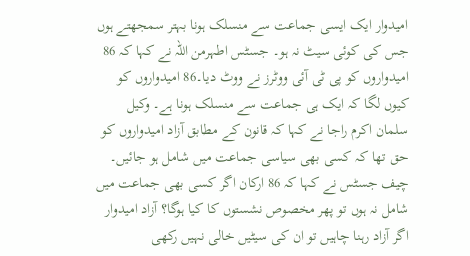امیدوار ایک ایسی جماعت سے منسلک ہونا بہتر سمجھتے ہوں جس کی کوئی سیٹ نہ ہو۔ جسٹس اطہرمن اللہ نے کہا کہ 86 امیدواروں کو پی ٹی آئی ووٹرز نے ووٹ دیا۔86 امیدواروں کو کیوں لگا کہ ایک ہی جماعت سے منسلک ہونا ہے۔ وکیل سلمان اکرم راجا نے کہا کہ قانون کے مطابق آزاد امیدواروں کو حق تھا کہ کسی بھی سیاسی جماعت میں شامل ہو جائیں۔ چیف جسٹس نے کہا کہ 86 ارکان اگر کسی بھی جماعت میں شامل نہ ہوں تو پھر مخصوص نشستوں کا کیا ہوگا؟ آزاد امیدوار اگر آزاد رہنا چاہیں تو ان کی سیٹیں خالی نہیں رکھی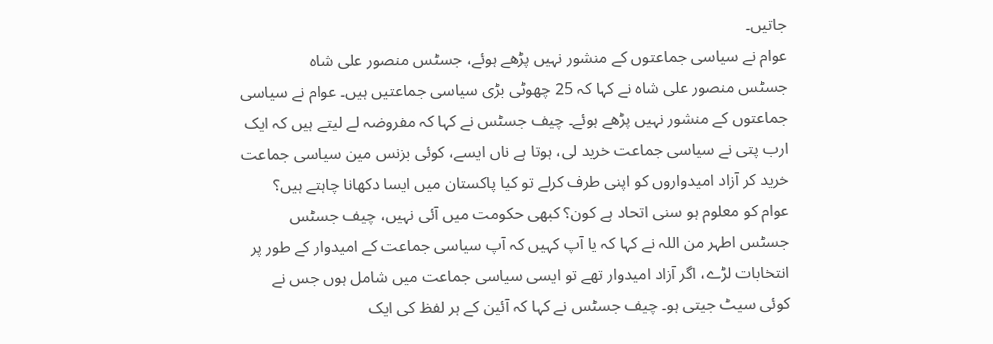جاتیں۔
عوام نے سیاسی جماعتوں کے منشور نہیں پڑھے ہوئے، جسٹس منصور علی شاہ
جسٹس منصور علی شاہ نے کہا کہ 25 چھوٹی بڑی سیاسی جماعتیں ہیں۔ عوام نے سیاسی جماعتوں کے منشور نہیں پڑھے ہوئے۔ چیف جسٹس نے کہا کہ مفروضہ لے لیتے ہیں کہ ایک ارب پتی نے سیاسی جماعت خرید لی، ہوتا ہے ناں ایسے، کوئی بزنس مین سیاسی جماعت خرید کر آزاد امیدواروں کو اپنی طرف کرلے تو کیا پاکستان میں ایسا دکھانا چاہتے ہیں؟
عوام کو معلوم ہو سنی اتحاد ہے کون؟ کبھی حکومت میں آئی نہیں، چیف جسٹس
جسٹس اطہر من اللہ نے کہا کہ یا آپ کہیں کہ آپ سیاسی جماعت کے امیدوار کے طور پر انتخابات لڑے، اگر آزاد امیدوار تھے تو ایسی سیاسی جماعت میں شامل ہوں جس نے کوئی سیٹ جیتی ہو۔ چیف جسٹس نے کہا کہ آئین کے ہر لفظ کی ایک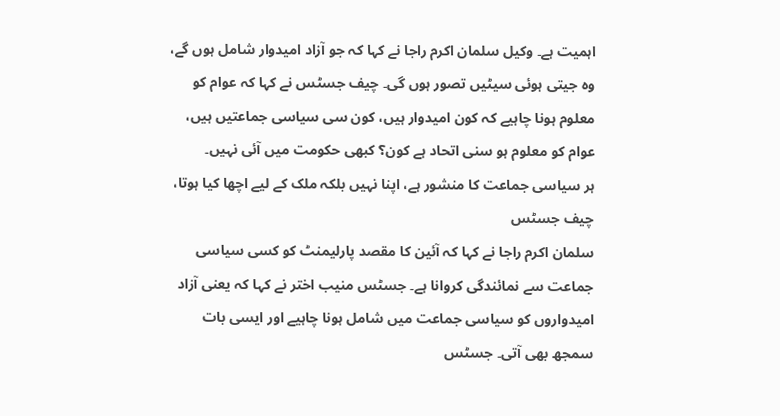اہمیت ہے۔ وکیل سلمان اکرم راجا نے کہا کہ جو آزاد امیدوار شامل ہوں گے، وہ جیتی ہوئی سیٹیں تصور ہوں گی۔ چیف جسٹس نے کہا کہ عوام کو معلوم ہونا چاہیے کہ کون امیدوار ہیں، کون سی سیاسی جماعتیں ہیں، عوام کو معلوم ہو سنی اتحاد ہے کون؟ کبھی حکومت میں آئی نہیں۔
ہر سیاسی جماعت کا منشور ہے، اپنا نہیں بلکہ ملک کے لیے اچھا کیا ہوتا، چیف جسٹس
سلمان اکرم راجا نے کہا کہ آئین کا مقصد پارلیمنٹ کو کسی سیاسی جماعت سے نمائندگی کروانا ہے۔ جسٹس منیب اختر نے کہا کہ یعنی آزاد امیدواروں کو سیاسی جماعت میں شامل ہونا چاہیے اور ایسی بات سمجھ بھی آتی۔ جسٹس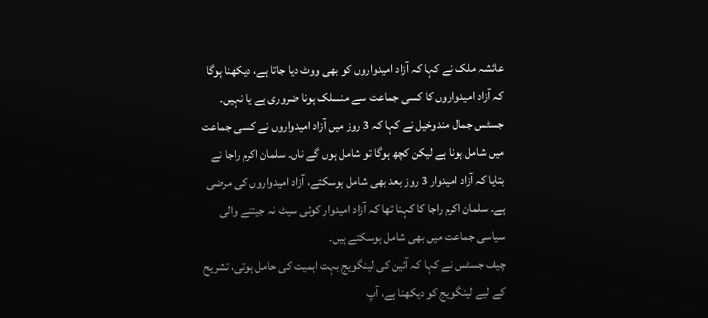عائشہ ملک نے کہا کہ آزاد امیدواروں کو بھی ووٹ دیا جاتا ہے، دیکھنا ہوگا کہ آزاد امیدواروں کا کسی جماعت سے منسلک ہونا ضروری ہے یا نہیں۔
جسٹس جمال مندوخیل نے کہا کہ 3 روز میں آزاد امیدواروں نے کسی جماعت میں شامل ہونا ہے لیکن کچھ ہوگا تو شامل ہوں گے ناں۔ سلمان اکرم راجا نے بتایا کہ آزاد امیدوار 3 روز بعد بھی شامل ہوسکتے، آزاد امیدواروں کی مرضی ہے۔ سلمان اکرم راجا کا کہنا تھا کہ آزاد امیدوار کوئی سیٹ نہ جیتنے والی سیاسی جماعت میں بھی شامل ہوسکتے ہیں۔
چیف جسٹس نے کہا کہ آئین کی لینگویج بہت اہمیت کی حامل ہوتی، تشریح کے لیے لینگویج کو دیکھنا ہے، آپ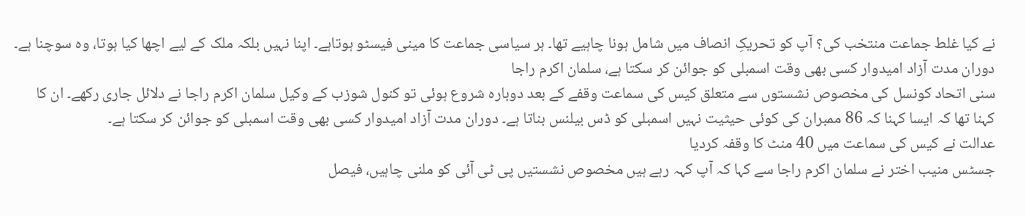نے کیا غلط جماعت منتخب کی؟ آپ کو تحریکِ انصاف میں شامل ہونا چاہیے تھا۔ ہر سیاسی جماعت کا مینی فیسٹو ہوتاہے۔ اپنا نہیں بلکہ ملک کے لیے اچھا کیا ہوتا، وہ سوچنا ہے۔
دوران مدت آزاد امیدوار کسی بھی وقت اسمبلی کو جوائن کر سکتا ہے، سلمان اکرم راجا
سنی اتحاد کونسل کی مخصوص نشستوں سے متعلق کیس کی سماعت وقفے کے بعد دوبارہ شروع ہوئی تو کنول شوزب کے وکیل سلمان اکرم راجا نے دلائل جاری رکھے۔ ان کا کہنا تھا کہ ایسا کہنا کہ 86 ممبران کی کوئی حیثیت نہیں اسمبلی کو ڈس بیلنس بناتا ہے۔ دوران مدت آزاد امیدوار کسی بھی وقت اسمبلی کو جوائن کر سکتا ہے۔
عدالت نے کیس کی سماعت میں 40 منٹ کا وقفہ کردیا
جسٹس منیب اختر نے سلمان اکرم راجا سے کہا کہ آپ کہہ رہے ہیں مخصوص نشستیں پی ٹی آئی کو ملنی چاہیں، فیصل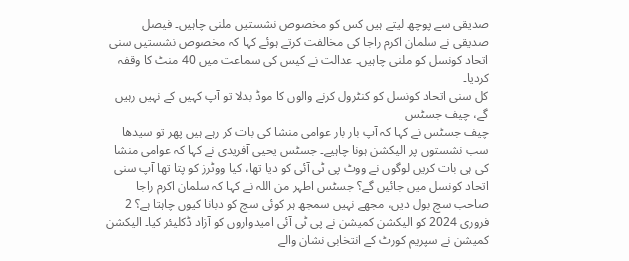صدیقی سے پوچھ لیتے ہیں کس کو مخصوص نشستیں ملنی چاہیں۔ فیصل صدیقی نے سلمان اکرم راجا کی مخالفت کرتے ہوئے کہا کہ مخصوص نشستیں سنی اتحاد کونسل کو ملنی چاہیں۔ عدالت نے کیس کی سماعت میں 40 منٹ کا وقفہ کردیا۔
کل سنی اتحاد کونسل کو کنٹرول کرنے والوں کا موڈ بدلا تو آپ کہیں کے نہیں رہیں گے، چیف جسٹس
چیف جسٹس نے کہا کہ آپ بار بار عوامی منشا کی بات کر رہے ہیں پھر تو سیدھا سب نشستوں پر الیکشن ہونا چاہیے۔ جسٹس یحیی آفریدی نے کہا کہ عوامی منشا کی ہی بات کریں لوگوں نے ووٹ پی ٹی آئی کو دیا تھا، کیا ووٹرز کو پتا تھا آپ سنی اتحاد کونسل میں جائیں گے؟ جسٹس اطہر من اللہ نے کہا کہ سلمان اکرم راجا صاحب سچ بول دیں، مجھے نہیں سمجھ ہر کوئی سچ کو دبانا کیوں چاہتا ہے؟ 2 فروری 2024 کو الیکشن کمیشن نے پی ٹی آئی امیدواروں کو آزاد ڈکلیئر کیا۔ الیکشن کمیشن نے سپریم کورٹ کے انتخابی نشان والے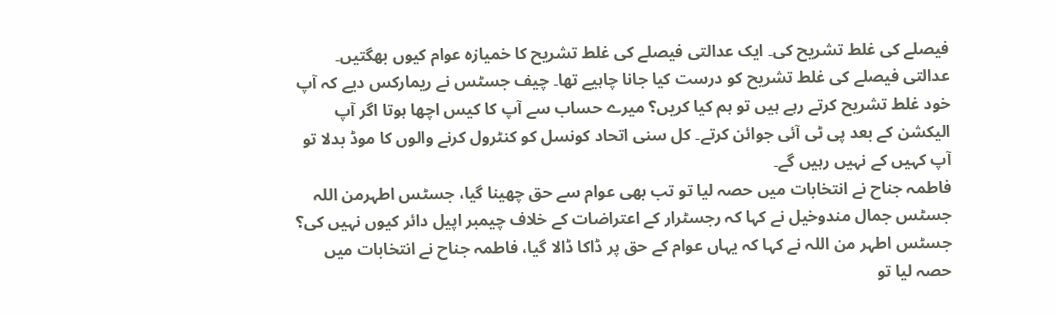فیصلے کی غلط تشریح کی۔ ایک عدالتی فیصلے کی غلط تشریح کا خمیازہ عوام کیوں بھگتیں۔ عدالتی فیصلے کی غلط تشریح کو درست کیا جانا چاہیے تھا۔ چیف جسٹس نے ریمارکس دیے کہ آپ خود غلط تشریح کرتے رہے ہیں تو ہم کیا کریں؟ میرے حساب سے آپ کا کیس اچھا ہوتا اگر آپ الیکشن کے بعد پی ٹی آئی جوائن کرتے۔ کل سنی اتحاد کونسل کو کنٹرول کرنے والوں کا موڈ بدلا تو آپ کہیں کے نہیں رہیں گے۔
فاطمہ جناح نے انتخابات میں حصہ لیا تو تب بھی عوام سے حق چھینا گیا، جسٹس اطہرمن اللہ
جسٹس جمال مندوخیل نے کہا کہ رجسٹرار کے اعتراضات کے خلاف چیمبر اپیل دائر کیوں نہیں کی؟ جسٹس اطہر من اللہ نے کہا کہ یہاں عوام کے حق پر ڈاکا ڈالا گیا، فاطمہ جناح نے انتخابات میں حصہ لیا تو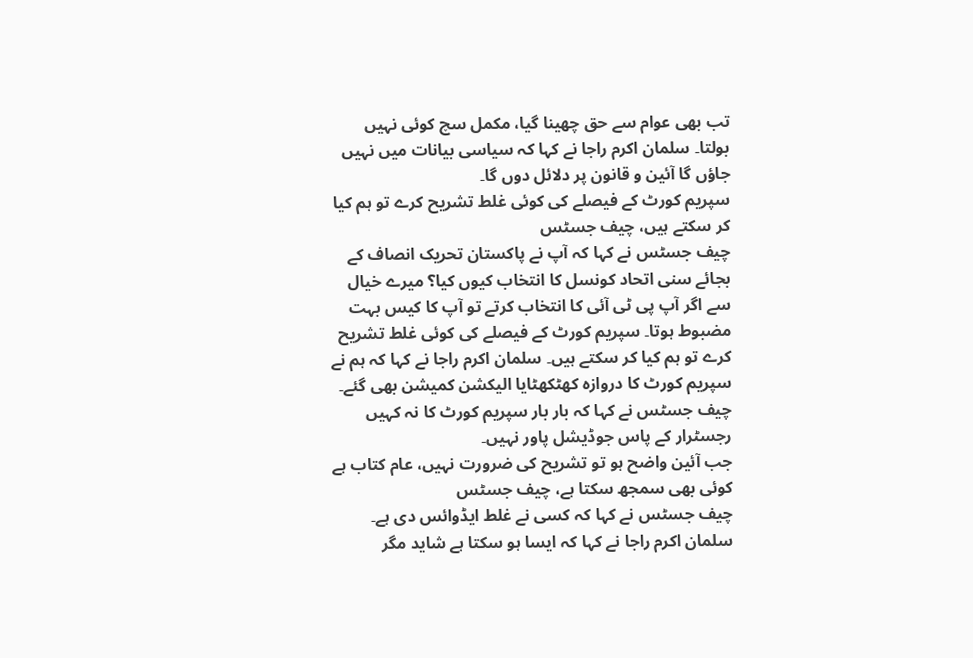تب بھی عوام سے حق چھینا گیا، مکمل سچ کوئی نہیں بولتا۔ سلمان اکرم راجا نے کہا کہ سیاسی بیانات میں نہیں جاؤں گا آئین و قانون پر دلائل دوں گا۔
سپریم کورٹ کے فیصلے کی کوئی غلط تشریح کرے تو ہم کیا کر سکتے ہیں، چیف جسٹس
چیف جسٹس نے کہا کہ آپ نے پاکستان تحریک انصاف کے بجائے سنی اتحاد کونسل کا انتخاب کیوں کیا؟ میرے خیال سے اگر آپ پی ٹی آئی کا انتخاب کرتے تو آپ کا کیس بہت مضبوط ہوتا۔ سپریم کورٹ کے فیصلے کی کوئی غلط تشریح کرے تو ہم کیا کر سکتے ہیں۔ سلمان اکرم راجا نے کہا کہ ہم نے سپریم کورٹ کا دروازہ کھٹکھٹایا الیکشن کمیشن بھی گئے۔ چیف جسٹس نے کہا کہ بار بار سپریم کورٹ کا نہ کہیں رجسٹرار کے پاس جوڈیشل پاور نہیں۔
جب آئین واضح ہو تو تشریح کی ضرورت نہیں، عام کتاب ہے کوئی بھی سمجھ سکتا ہے، چیف جسٹس
چیف جسٹس نے کہا کہ کسی نے غلط ایڈوائس دی ہے۔ سلمان اکرم راجا نے کہا کہ ایسا ہو سکتا ہے شاید مگر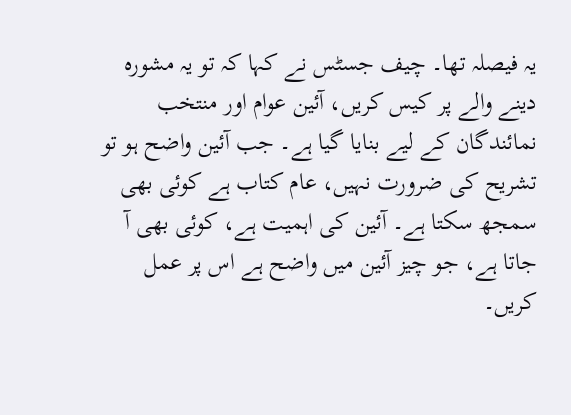یہ فیصلہ تھا۔ چیف جسٹس نے کہا کہ تو یہ مشورہ دینے والے پر کیس کریں، آئین عوام اور منتخب نمائندگان کے لیے بنایا گیا ہے۔ جب آئین واضح ہو تو تشریح کی ضرورت نہیں، عام کتاب ہے کوئی بھی سمجھ سکتا ہے۔ آئین کی اہمیت ہے، کوئی بھی آ جاتا ہے، جو چیز آئین میں واضح ہے اس پر عمل کریں۔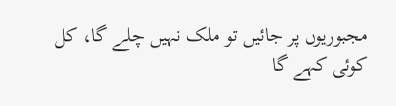مجبوریوں پر جائیں تو ملک نہیں چلے گا، کل کوئی کہے گا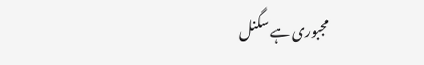مجبوری ہے سگنل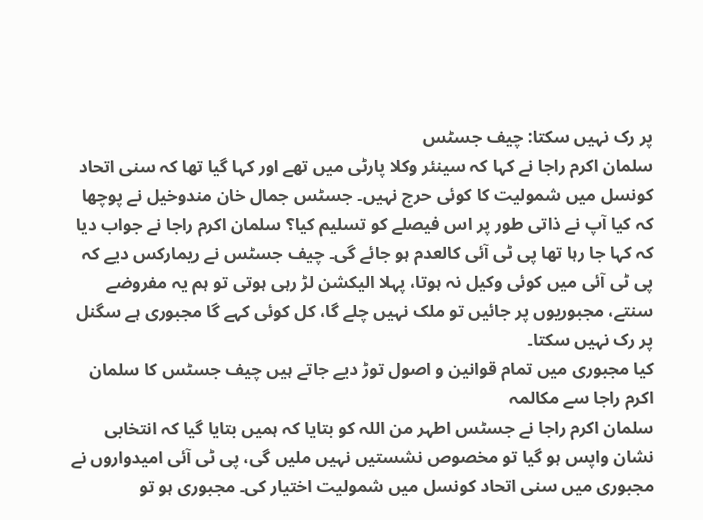پر رک نہیں سکتا: چیف جسٹس
سلمان اکرم راجا نے کہا کہ سینئر وکلا پارٹی میں تھے اور کہا گیا تھا کہ سنی اتحاد کونسل میں شمولیت کا کوئی حرج نہیں۔ جسٹس جمال خان مندوخیل نے پوچھا کہ کیا آپ نے ذاتی طور پر اس فیصلے کو تسلیم کیا؟ سلمان اکرم راجا نے جواب دیا کہ کہا جا رہا تھا پی ٹی آئی کالعدم ہو جائے گی۔ چیف جسٹس نے ریمارکس دیے کہ پی ٹی آئی میں کوئی وکیل نہ ہوتا، پہلا الیکشن لڑ رہی ہوتی تو ہم یہ مفروضے سنتے، مجبوریوں پر جائیں تو ملک نہیں چلے گا، کل کوئی کہے گا مجبوری ہے سگنل پر رک نہیں سکتا۔
کیا مجبوری میں تمام قوانین و اصول توڑ دیے جاتے ہیں چیف جسٹس کا سلمان اکرم راجا سے مکالمہ
سلمان اکرم راجا نے جسٹس اطہر من اللہ کو بتایا کہ ہمیں بتایا گیا کہ انتخابی نشان واپس ہو گیا تو مخصوص نشستیں نہیں ملیں گی، پی ٹی آئی امیدواروں نے مجبوری میں سنی اتحاد کونسل میں شمولیت اختیار کی۔ مجبوری ہو تو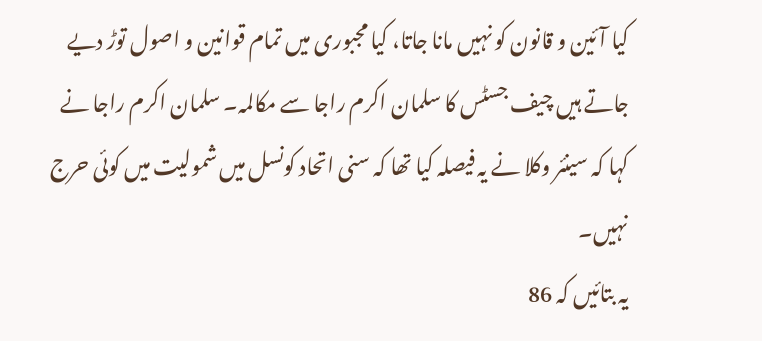کیا آئین و قانون کو نہیں مانا جاتا، کیا مجبوری میں تمام قوانین و اصول توڑ دیے جاتے ہیں چیف جسٹس کا سلمان اکرم راجا سے مکالمہ۔ سلمان اکرم راجا نے کہا کہ سینئر وکلا نے یہ فیصلہ کیا تھا کہ سنی اتحاد کونسل میں شمولیت میں کوئی حرج نہیں۔
یہ بتائیں کہ 86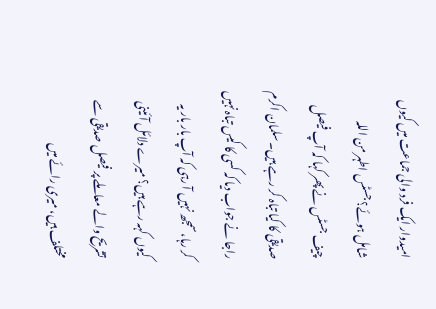امیدوار ایک فرد والی جماعت میں کیوں شامل ہوئے؟ جسٹس اطہر من اللہ
چیف جسٹس نے پھر کہا کہ آپ فیصل صدیقی کا کیا تباہ کر رہے ہیں۔ سلمان اکرم راجا نے جواب دیا کہ کسی کا کیس تباہ نہیں کر رہا، سمجھ نہیں آ رہی کہ آپ بار بار یہ کیوں کہہ رہے ہیں؟ میرے دلائل آئینی تشریح والے معاملے پر فیصل صدیقی سے مختلف ہیں، میری رائے میں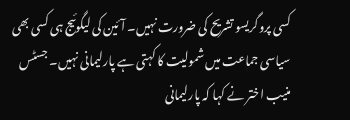کسی پروگریسو تشریح کی ضرورت نہیں۔ آئین کی لیگوئیج ہی کسی بھی سیاسی جماعت میں شمولیت کا کہتی ہے پارلیمانی نہیں۔ جسٹس منیب اختر نے کہا کہ پارلیمانی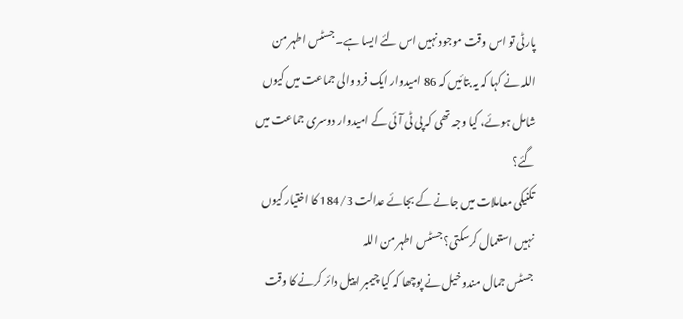پارٹی تو اس وقت موجود نہیں اس لئے ایسا ہے۔ جسٹس اطہر من اللہ نے کہا کہ یہ بتائیں کہ 86 امیدوار ایک فرد والی جماعت میں کیوں شامل ہوئے، کیا وجہ تھی کہ پی ٹی آئی کے امیدوار دوسری جماعت میں گئے؟
تکنیکی معاملات میں جانے کے بجائے عدالت 184/3 کا اختیار کیوں نہیں استعمال کرسکتی؟ جسٹس اطہر من اللہ
جسٹس جمال مندوخیل نے پوچھا کہ کیا چیمبر اپیل دائر کرنے کا وقت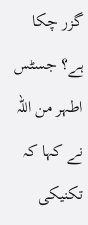گزر چکا ہے؟ جسٹس اطہر من اللہ نے کہا کہ تکنیکی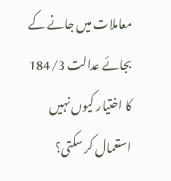معاملات میں جانے کے بجائے عدالت 184/3 کا اختیار کیوں نہیں استعمال کر سکتی؟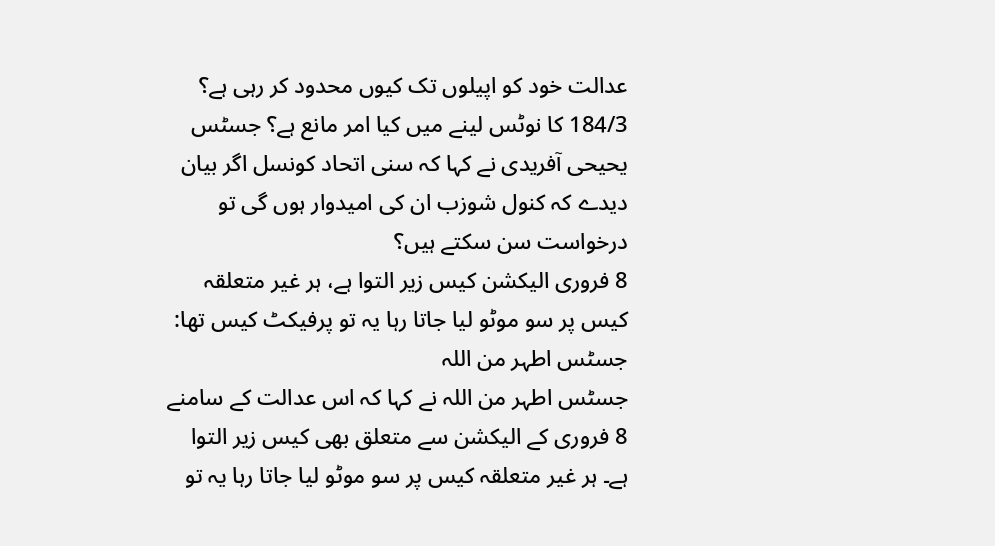عدالت خود کو اپیلوں تک کیوں محدود کر رہی ہے؟ 184/3 کا نوٹس لینے میں کیا امر مانع ہے؟ جسٹس یحیحی آفریدی نے کہا کہ سنی اتحاد کونسل اگر بیان دیدے کہ کنول شوزب ان کی امیدوار ہوں گی تو درخواست سن سکتے ہیں؟
8 فروری الیکشن کیس زیر التوا ہے، ہر غیر متعلقہ کیس پر سو موٹو لیا جاتا رہا یہ تو پرفیکٹ کیس تھا: جسٹس اطہر من اللہ
جسٹس اطہر من اللہ نے کہا کہ اس عدالت کے سامنے 8 فروری کے الیکشن سے متعلق بھی کیس زیر التوا ہے۔ ہر غیر متعلقہ کیس پر سو موٹو لیا جاتا رہا یہ تو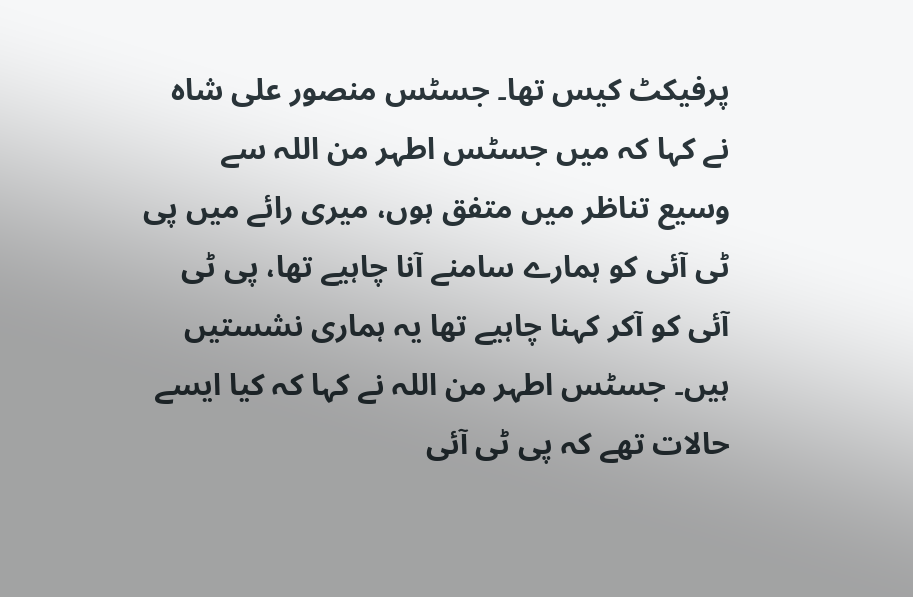پرفیکٹ کیس تھا۔ جسٹس منصور علی شاہ نے کہا کہ میں جسٹس اطہر من اللہ سے وسیع تناظر میں متفق ہوں، میری رائے میں پی ٹی آئی کو ہمارے سامنے آنا چاہیے تھا، پی ٹی آئی کو آکر کہنا چاہیے تھا یہ ہماری نشستیں ہیں۔ جسٹس اطہر من اللہ نے کہا کہ کیا ایسے حالات تھے کہ پی ٹی آئی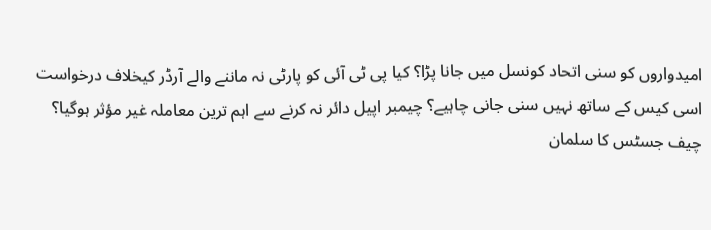امیدواروں کو سنی اتحاد کونسل میں جانا پڑا؟ کیا پی ٹی آئی کو پارٹی نہ ماننے والے آرڈر کیخلاف درخواست اسی کیس کے ساتھ نہیں سنی جانی چاہیے؟ چیمبر اپیل دائر نہ کرنے سے اہم ترین معاملہ غیر مؤثر ہوگیا؟
چیف جسٹس کا سلمان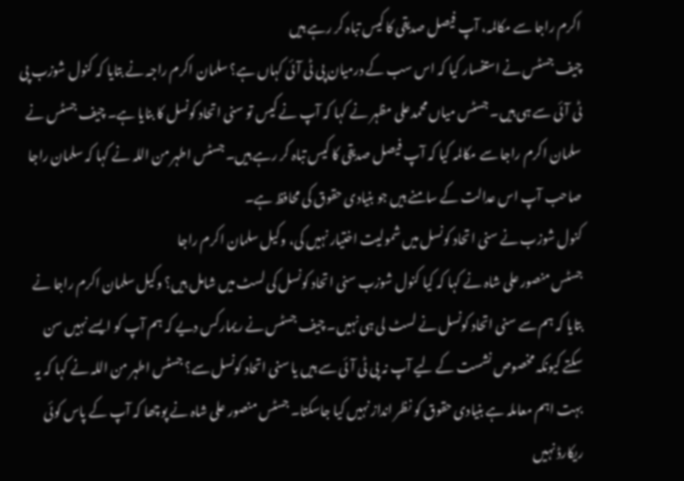اکرم راجا سے مکالمہ، آپ فیصل صدیقی کا کیس تباہ کر رہے ہیں
چیف جسٹس نے استفسار کیا کہ اس سب کے درمیان پی ٹی آئی کہاں ہے؟ سلمان اکرم راجہ نے بتایا کہ کنول شوزب پی ٹی آئی سے ہی ہیں۔ جسٹس میاں محمدعلی مظہر نے کہا کہ آپ نے کیس تو سنی اتحاد کونسل کا بنایا ہے۔ چیف جسٹس نے سلمان اکرم راجا سے مکالمہ کیا کہ آپ فیصل صدیقی کا کیس تباہ کر رہے ہیں۔ جسٹس اطہر من اللہ نے کہا کہ سلمان راجا صاحب آپ اس عدالت کے سامنے ہیں جو بنیادی حقوق کی محافظ ہے۔
کنول شوزب نے سنی اتحاد کونسل میں شمولیت اختیار نہیں کی، وکیل سلمان اکرم راجا
جسٹس منصور علی شاہ نے کہا کہ کیا کنول شوزب سنی اتحاد کونسل کی لسٹ میں شامل ہیں؟ وکیل سلمان اکرم راجا نے بتایا کہ ہم سے سنی اتحاد کونسل نے لسٹ لی ہی نہیں۔ چیف جسٹس نے ریمارکس دیے کہ ہم آپ کو ایسے نہیں سن سکتے کیونکہ مخصوص نشست کے لیے آپ نہ پی ٹی آئی سے ہیں یا سنی اتحاد کونسل سے؟ جسٹس اطہر من اللہ نے کہا کہ یہ بہت اہم معاملہ ہے بنیادی حقوق کو نظر انداز نہیں کیا جاسکتا۔ جسٹس منصور علی شاہ نے پوچھا کہ آپ کے پاس کوئی ریکارڈ نہیں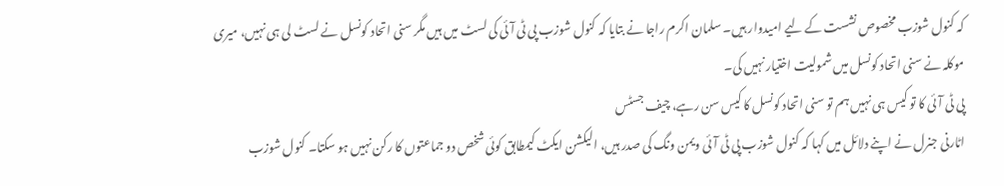کہ کنول شوزب مخصوص نشست کے لیے امیدوار ہیں۔ سلمان اکرم راجا نے بتایا کہ کنول شوزب پی ٹی آئی کی لسٹ میں ہیں مگر سنی اتحاد کونسل نے لسٹ لی ہی نہیں، میری موکلہ نے سنی اتحاد کونسل میں شمولیت اختیار نہیں کی۔
پی ٹی آئی کا تو کیس ہی نہیں ہم تو سنی اتحاد کونسل کا کیس سن رہے، چیف جسٹس
اٹارنی جنرل نے اپنے دلائل میں کہا کہ کنول شوزب پی ٹی آئی ویمن ونگ کی صدر ہیں، الیکشن ایکٹ کیمطابق کوئی شخص دو جماعتوں کا رکن نہیں ہو سکتا۔ کنول شوزب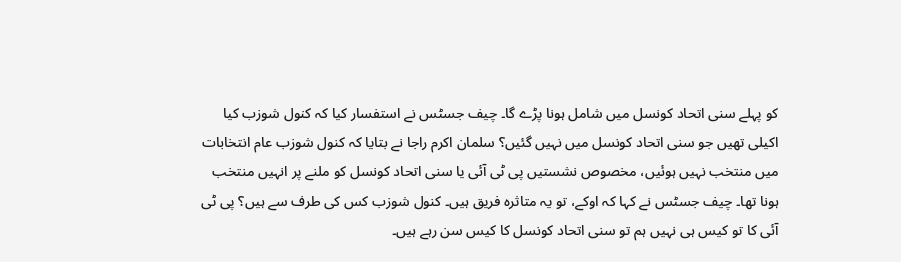کو پہلے سنی اتحاد کونسل میں شامل ہونا پڑے گا۔ چیف جسٹس نے استفسار کیا کہ کنول شوزب کیا اکیلی تھیں جو سنی اتحاد کونسل میں نہیں گئیں؟ سلمان اکرم راجا نے بتایا کہ کنول شوزب عام انتخابات میں منتخب نہیں ہوئیں، مخصوص نشستیں پی ٹی آئی یا سنی اتحاد کونسل کو ملنے پر انہیں منتخب ہونا تھا۔ چیف جسٹس نے کہا کہ اوکے، تو یہ متاثرہ فریق ہیں۔ کنول شوزب کس کی طرف سے ہیں؟ پی ٹی آئی کا تو کیس ہی نہیں ہم تو سنی اتحاد کونسل کا کیس سن رہے ہیں۔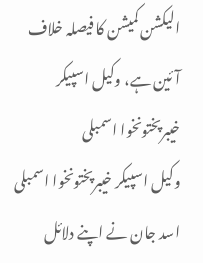الیکشن کمیشن کا فیصلہ خلاف آئین ہے، وکیل اسپیکر خیبرپختونخوا اسمبلی
وکیل اسپیکر خیبرپختونخوا اسمبلی اسد جان نے اپنے دلائل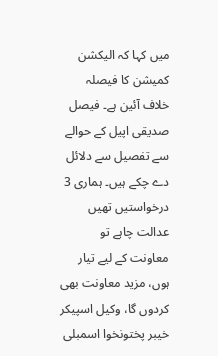میں کہا کہ الیکشن کمیشن کا فیصلہ خلاف آئین ہے۔ فیصل صدیقی اپیل کے حوالے سے تفصیل سے دلائل دے چکے ہیں۔ ہماری 3 درخواستیں تھیں عدالت چاہے تو معاونت کے لیے تیار ہوں، مزید معاونت بھی کردوں گا، وکیل اسپیکر خیبر پختونخوا اسمبلی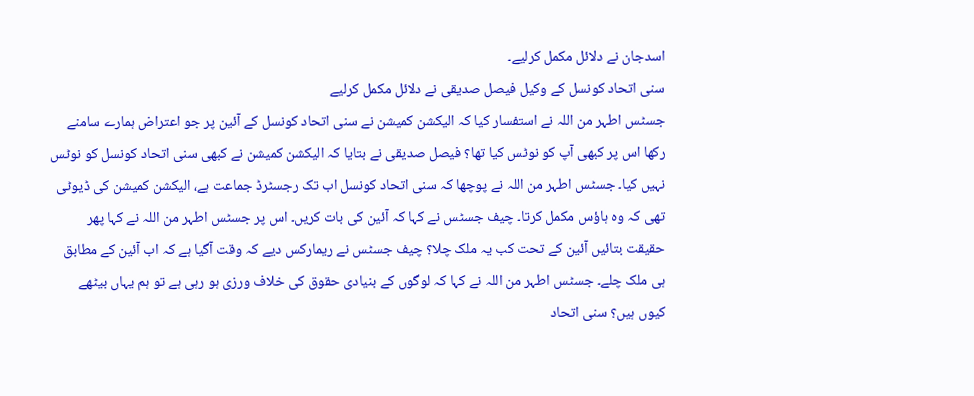اسدجان نے دلائل مکمل کرلیے۔
سنی اتحاد کونسل کے وکیل فیصل صدیقی نے دلائل مکمل کرلیے
جسٹس اطہر من اللہ نے استفسار کیا کہ الیکشن کمیشن نے سنی اتحاد کونسل کے آئین پر جو اعتراض ہمارے سامنے رکھا اس پر کبھی آپ کو نوٹس کیا تھا؟ فیصل صدیقی نے بتایا کہ الیکشن کمیشن نے کبھی سنی اتحاد کونسل کو نوٹس نہیں کیا۔ جسٹس اطہر من اللہ نے پوچھا کہ سنی اتحاد کونسل اب تک رجسٹرڈ جماعت ہے، الیکشن کمیشن کی ڈیوٹی تھی کہ وہ ہاؤس مکمل کرتا۔ چیف جسٹس نے کہا کہ آئین کی بات کریں۔ اس پر جسٹس اطہر من اللہ نے کہا پھر حقیقت بتائیں آئین کے تحت کب یہ ملک چلا؟ چیف جسٹس نے ریمارکس دیے کہ وقت آگیا ہے کہ اب آئین کے مطابق ہی ملک چلے۔ جسٹس اطہر من اللہ نے کہا کہ لوگوں کے بنیادی حقوق کی خلاف ورزی ہو رہی ہے تو ہم یہاں بیٹھے کیوں ہیں؟ سنی اتحاد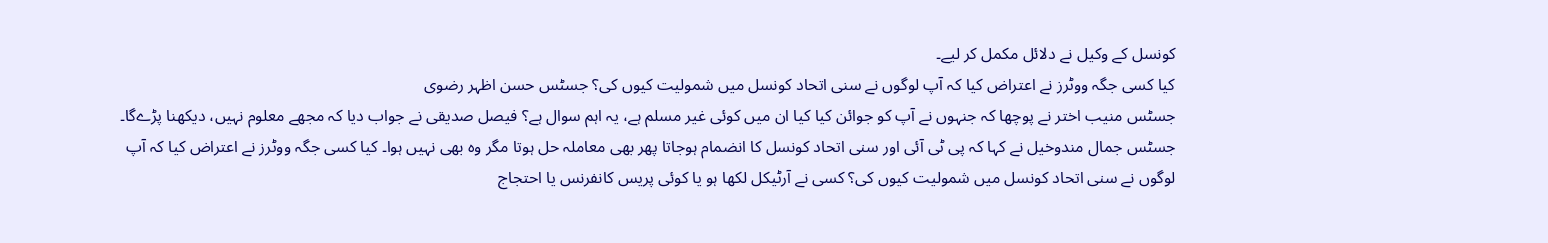کونسل کے وکیل نے دلائل مکمل کر لیے۔
کیا کسی جگہ ووٹرز نے اعتراض کیا کہ آپ لوگوں نے سنی اتحاد کونسل میں شمولیت کیوں کی؟ جسٹس حسن اظہر رضوی
جسٹس منیب اختر نے پوچھا کہ جنہوں نے آپ کو جوائن کیا کیا ان میں کوئی غیر مسلم ہے، یہ اہم سوال ہے؟ فیصل صدیقی نے جواب دیا کہ مجھے معلوم نہیں، دیکھنا پڑےگا۔ جسٹس جمال مندوخیل نے کہا کہ پی ٹی آئی اور سنی اتحاد کونسل کا انضمام ہوجاتا پھر بھی معاملہ حل ہوتا مگر وہ بھی نہیں ہوا۔ کیا کسی جگہ ووٹرز نے اعتراض کیا کہ آپ لوگوں نے سنی اتحاد کونسل میں شمولیت کیوں کی؟ کسی نے آرٹیکل لکھا ہو یا کوئی پریس کانفرنس یا احتجاج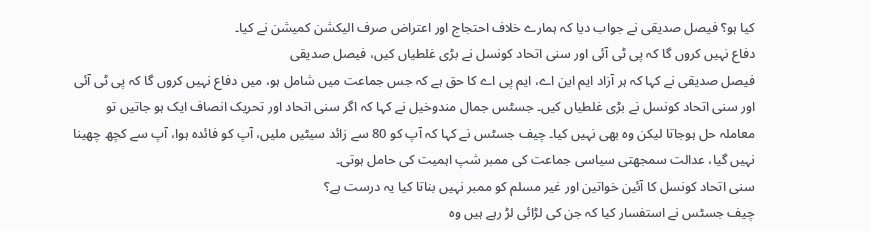کیا ہو؟ فیصل صدیقی نے جواب دیا کہ ہمارے خلاف احتجاج اور اعتراض صرف الیکشن کمیشن نے کیا۔
دفاع نہیں کروں گا کہ پی ٹی آئی اور سنی اتحاد کونسل نے بڑی غلطیاں کیں، فیصل صدیقی
فیصل صدیقی نے کہا کہ ہر آزاد ایم این اے، ایم پی اے کا حق ہے کہ جس جماعت میں شامل ہو، میں دفاع نہیں کروں گا کہ پی ٹی آئی اور سنی اتحاد کونسل نے بڑی غلطیاں کیں۔ جسٹس جمال مندوخیل نے کہا کہ اگر سنی اتحاد اور تحریک انصاف ایک ہو جاتیں تو معاملہ حل ہوجاتا لیکن وہ بھی نہیں کیا۔ چیف جسٹس نے کہا کہ آپ کو 80 سے زائد سیٹیں ملیں، آپ کو فائدہ ہوا، آپ سے کچھ چھینا نہیں گیا، عدالت سمجھتی سیاسی جماعت کی ممبر شپ اہمیت کی حامل ہوتی۔
سنی اتحاد کونسل کا آئین خواتین اور غیر مسلم کو ممبر نہیں بناتا کیا یہ درست ہے؟
چیف جسٹس نے استفسار کیا کہ جن کی لڑائی لڑ رہے ہیں وہ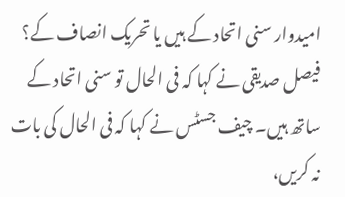امیدوار سنی اتحاد کے ہیں یا تحریک انصاف کے؟ فیصل صدیقی نے کہا کہ فی الحال تو سنی اتحاد کے ساتھ ہیں۔ چیف جسٹس نے کہا کہ فی الحال کی بات نہ کریں،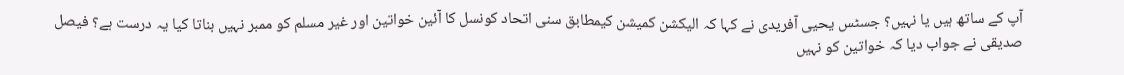آپ کے ساتھ ہیں یا نہیں؟ جسٹس یحیی آفریدی نے کہا کہ الیکشن کمیشن کیمطابق سنی اتحاد کونسل کا آئین خواتین اور غیر مسلم کو ممبر نہیں بناتا کیا یہ درست ہے؟ فیصل صدیقی نے جواب دیا کہ خواتین کو نہیں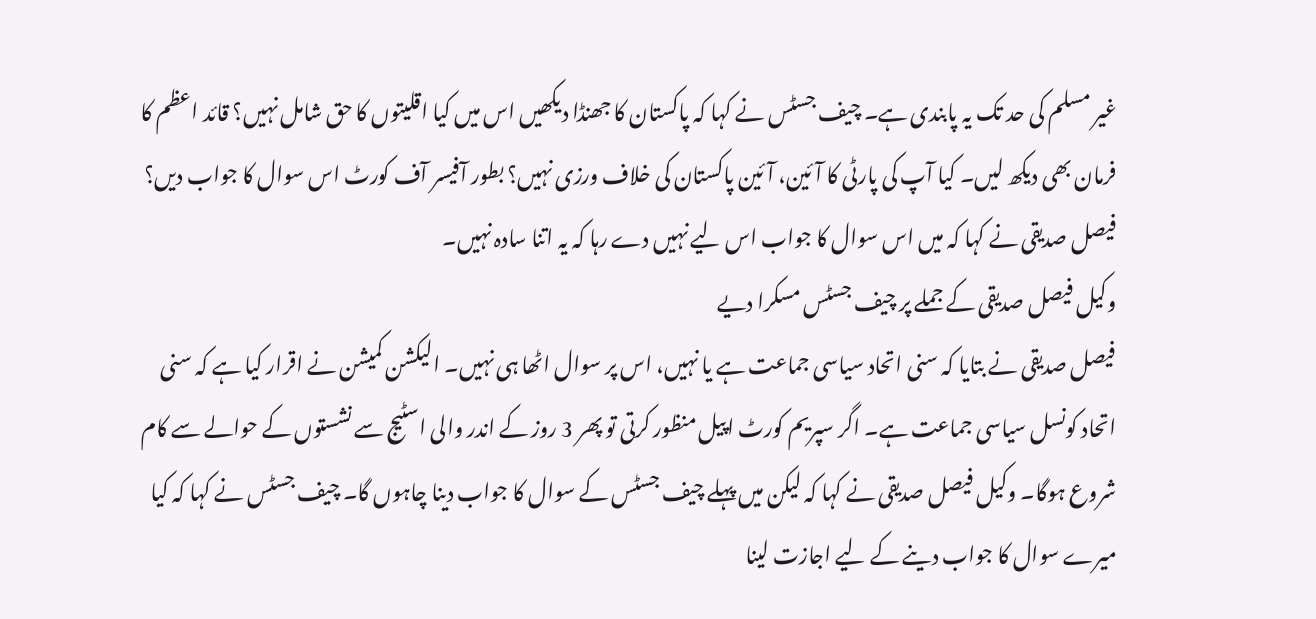غیر مسلم کی حد تک یہ پابندی ہے۔ چیف جسٹس نے کہا کہ پاکستان کا جھنڈا دیکھیں اس میں کیا اقلیتوں کا حق شامل نہیں؟ قائد اعظم کا فرمان بھی دیکھ لیں۔ کیا آپ کی پارٹی کا آئین، آئین پاکستان کی خلاف ورزی نہیں؟ بطور آفیسر آف کورٹ اس سوال کا جواب دیں؟ فیصل صدیقی نے کہا کہ میں اس سوال کا جواب اس لیے نہیں دے رہا کہ یہ اتنا سادہ نہیں۔
وکیل فیصل صدیقی کے جملے پر چیف جسٹس مسکرا دیے
فیصل صدیقی نے بتایا کہ سنی اتحاد سیاسی جماعت ہے یا نہیں، اس پر سوال اٹھا ہی نہیں۔ الیکشن کمیشن نے اقرار کیا ہے کہ سنی اتحاد کونسل سیاسی جماعت ہے۔ اگر سپریم کورٹ اپیل منظور کرتی تو پھر 3 روز کے اندر والی اسٹیج سے نشستوں کے حوالے سے کام شروع ہوگا۔ وکیل فیصل صدیقی نے کہا کہ لیکن میں پہلے چیف جسٹس کے سوال کا جواب دینا چاہوں گا۔ چیف جسٹس نے کہا کہ کیا میرے سوال کا جواب دینے کے لیے اجازت لینا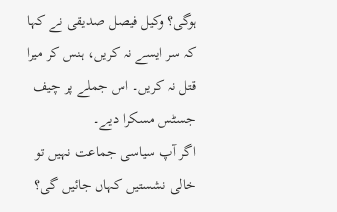ہوگی؟ وکیل فیصل صدیقی نے کہا کہ سر ایسے نہ کریں، ہنس کر میرا قتل نہ کریں۔ اس جملے پر چیف جسٹس مسکرا دیے۔
اگر آپ سیاسی جماعت نہیں تو خالی نشستیں کہاں جائیں گی؟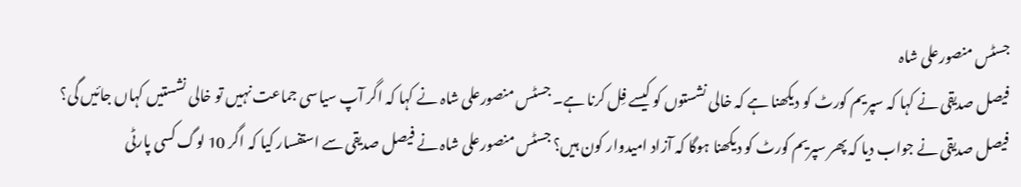جسٹس منصورعلی شاہ
فیصل صدیقی نے کہا کہ سپریم کورٹ کو دیکھنا ہے کہ خالی نشستوں کو کیسے فِل کرنا ہے۔ جسٹس منصورعلی شاہ نے کہا کہ اگر آپ سیاسی جماعت نہیں تو خالی نشستیں کہاں جائیں گی؟ فیصل صدیقی نے جواب دیا کہ پھر سپریم کورٹ کو دیکھنا ہوگا کہ آزاد امیدوار کون ہیں؟ جسٹس منصورعلی شاہ نے فیصل صدیقی سے استفسار کیا کہ اگر 10 لوگ کسی پارٹی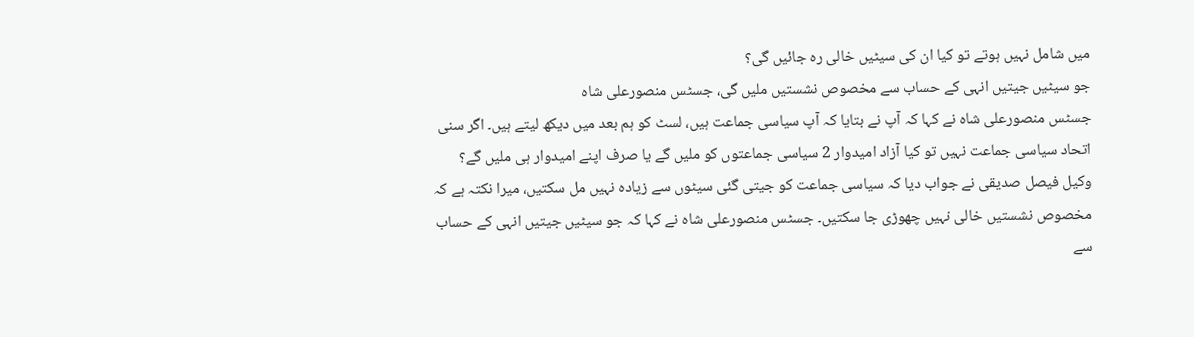میں شامل نہیں ہوتے تو کیا ان کی سیٹیں خالی رہ جائیں گی؟
جو سیٹیں جیتیں انہی کے حساب سے مخصوص نشستیں ملیں گی، جسٹس منصورعلی شاہ
جسٹس منصورعلی شاہ نے کہا کہ آپ نے بتایا کہ آپ سیاسی جماعت ہیں، لسٹ کو ہم بعد میں دیکھ لیتے ہیں۔ اگر سنی اتحاد سیاسی جماعت نہیں تو کیا آزاد امیدوار 2 سیاسی جماعتوں کو ملیں گے یا صرف اپنے امیدوار ہی ملیں گے؟ وکیل فیصل صدیقی نے جواب دیا کہ سیاسی جماعت کو جیتی گئی سیٹوں سے زیادہ نہیں مل سکتیں، میرا نکتہ ہے کہ مخصوص نشستیں خالی نہیں چھوڑی جا سکتیں۔ جسٹس منصورعلی شاہ نے کہا کہ جو سیٹیں جیتیں انہی کے حساب سے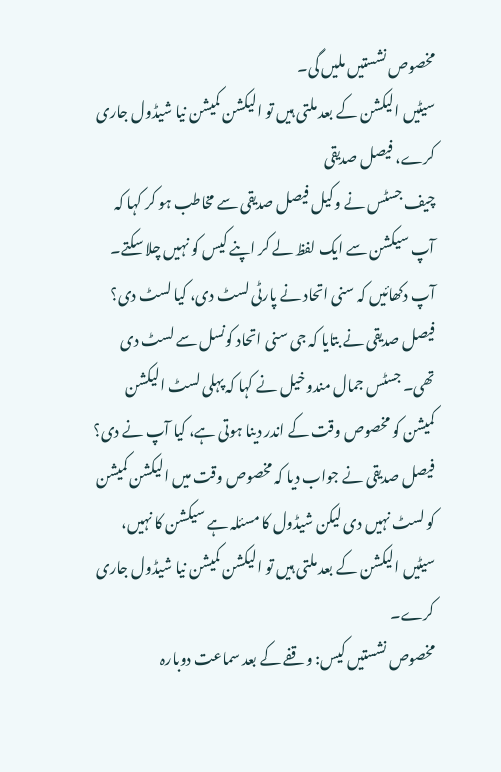مخصوص نشستیں ملیں گی۔
سیٹیں الیکشن کے بعد ملتی ہیں تو الیکشن کمیشن نیا شیڈول جاری کرے، فیصل صدیقی
چیف جسٹس نے وکیل فیصل صدیقی سے مخاطب ہو کر کہا کہ آپ سیکشن سے ایک لفظ لے کر اپنے کیس کو نہیں چلا سکتے۔ آپ دکھائیں کہ سنی اتحاد نے پارٹی لسٹ دی، کیا لسٹ دی؟ فیصل صدیقی نے بتایا کہ جی سنی اتحاد کونسل سے لسٹ دی تھی۔ جسٹس جمال مندوخیل نے کہا کہ پہلی لسٹ الیکشن کمیشن کو مخصوص وقت کے اندر دینا ہوتی ہے، کیا آپ نے دی؟ فیصل صدیقی نے جواب دیا کہ مخصوص وقت میں الیکشن کمیشن کو لسٹ نہیں دی لیکن شیڈول کا مسئلہ ہے سیکشن کا نہیں، سیٹیں الیکشن کے بعد ملتی ہیں تو الیکشن کمیشن نیا شیڈول جاری کرے۔
مخصوص نشستیں کیس: وقفے کے بعد سماعت دوبارہ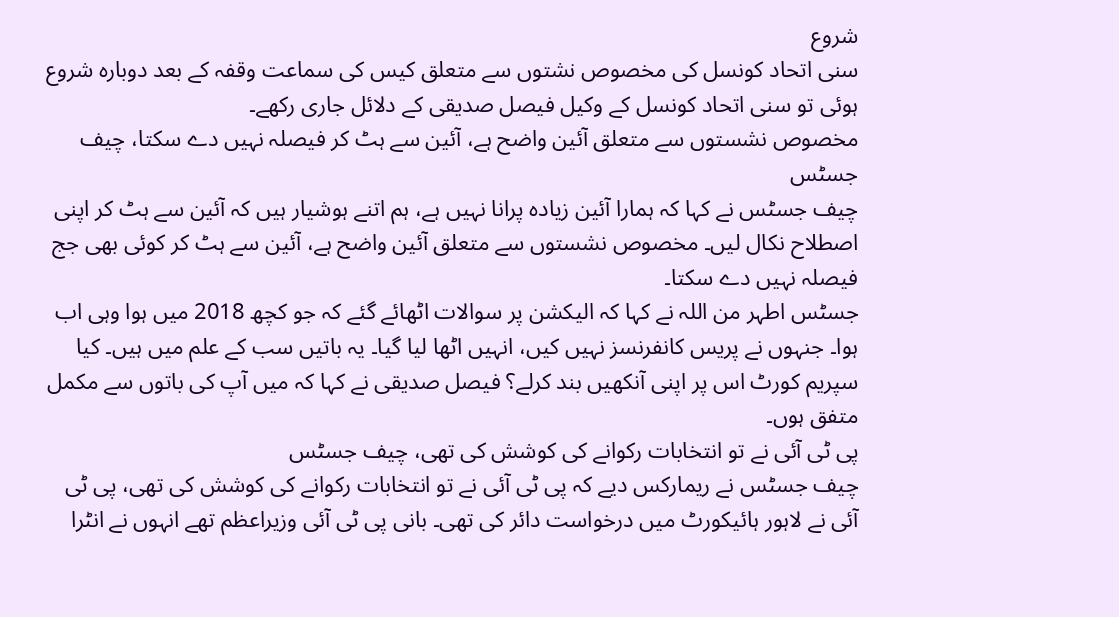شروع
سنی اتحاد کونسل کی مخصوص نشتوں سے متعلق کیس کی سماعت وقفہ کے بعد دوبارہ شروع ہوئی تو سنی اتحاد کونسل کے وکیل فیصل صدیقی کے دلائل جاری رکھے۔
مخصوص نشستوں سے متعلق آئین واضح ہے، آئین سے ہٹ کر فیصلہ نہیں دے سکتا، چیف جسٹس
چیف جسٹس نے کہا کہ ہمارا آئین زیادہ پرانا نہیں ہے، ہم اتنے ہوشیار ہیں کہ آئین سے ہٹ کر اپنی اصطلاح نکال لیں۔ مخصوص نشستوں سے متعلق آئین واضح ہے، آئین سے ہٹ کر کوئی بھی جج فیصلہ نہیں دے سکتا۔
جسٹس اطہر من اللہ نے کہا کہ الیکشن پر سوالات اٹھائے گئے کہ جو کچھ 2018 میں ہوا وہی اب ہوا۔ جنہوں نے پریس کانفرنسز نہیں کیں، انہیں اٹھا لیا گیا۔ یہ باتیں سب کے علم میں ہیں۔ کیا سپریم کورٹ اس پر اپنی آنکھیں بند کرلے؟ فیصل صدیقی نے کہا کہ میں آپ کی باتوں سے مکمل متفق ہوں۔
پی ٹی آئی نے تو انتخابات رکوانے کی کوشش کی تھی، چیف جسٹس
چیف جسٹس نے ریمارکس دیے کہ پی ٹی آئی نے تو انتخابات رکوانے کی کوشش کی تھی، پی ٹی آئی نے لاہور ہائیکورٹ میں درخواست دائر کی تھی۔ بانی پی ٹی آئی وزیراعظم تھے انہوں نے انٹرا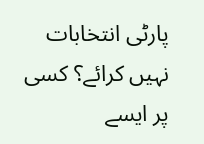پارٹی انتخابات نہیں کرائے؟ کسی پر ایسے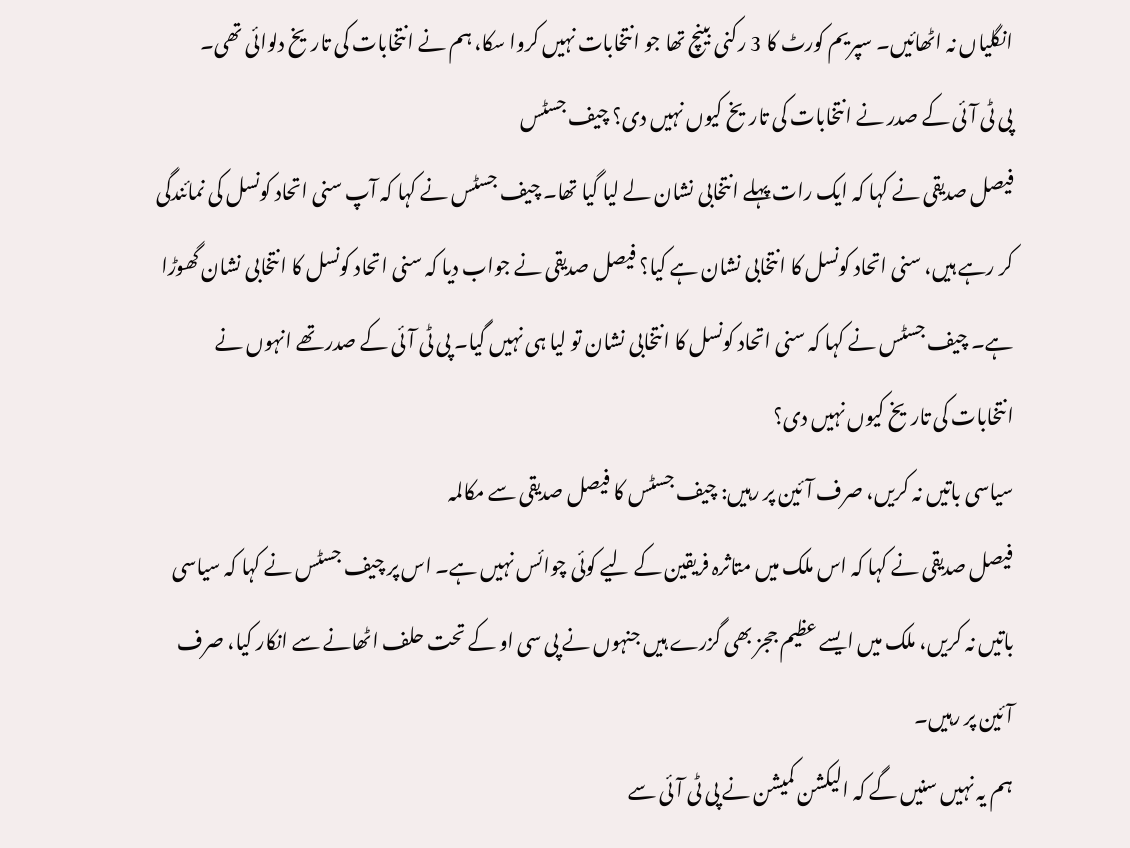انگلیاں نہ اٹھائیں۔ سپریم کورٹ کا 3 رکنی بینچ تھا جو انتخابات نہیں کروا سکا، ہم نے انتخابات کی تاریخ دلوائی تھی۔
پی ٹی آئی کے صدر نے انتخابات کی تاریخ کیوں نہیں دی؟ چیف جسٹس
فیصل صدیقی نے کہا کہ ایک رات پہلے انتخابی نشان لے لیا گیا تھا۔ چیف جسٹس نے کہا کہ آپ سنی اتحاد کونسل کی نمائندگی کر رہے ہیں، سنی اتحاد کونسل کا انتخابی نشان ہے کیا؟ فیصل صدیقی نے جواب دیا کہ سنی اتحاد کونسل کا انتخابی نشان گھوڑا ہے۔ چیف جسٹس نے کہا کہ سنی اتحاد کونسل کا انتخابی نشان تو لیا ہی نہیں گیا۔ پی ٹی آئی کے صدر تھے انہوں نے انتخابات کی تاریخ کیوں نہیں دی؟
سیاسی باتیں نہ کریں، صرف آئین پر رہیں: چیف جسٹس کا فیصل صدیقی سے مکالمہ
فیصل صدیقی نے کہا کہ اس ملک میں متاثرہ فریقین کے لیے کوئی چوائس نہیں ہے۔ اس پر چیف جسٹس نے کہا کہ سیاسی باتیں نہ کریں، ملک میں ایسے عظیم ججز بھی گزرے ہیں جنہوں نے پی سی او کے تحت حلف اٹھانے سے انکار کیا، صرف آئین پر رہیں۔
ہم یہ نہیں سنیں گے کہ الیکشن کمیشن نے پی ٹی آئی سے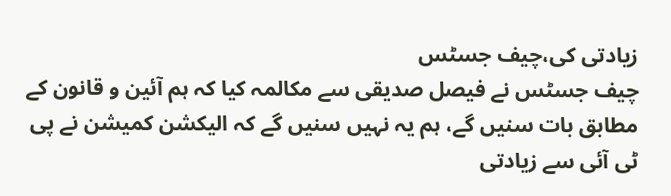زیادتی کی،چیف جسٹس
چیف جسٹس نے فیصل صدیقی سے مکالمہ کیا کہ ہم آئین و قانون کے مطابق بات سنیں گے، ہم یہ نہیں سنیں گے کہ الیکشن کمیشن نے پی ٹی آئی سے زیادتی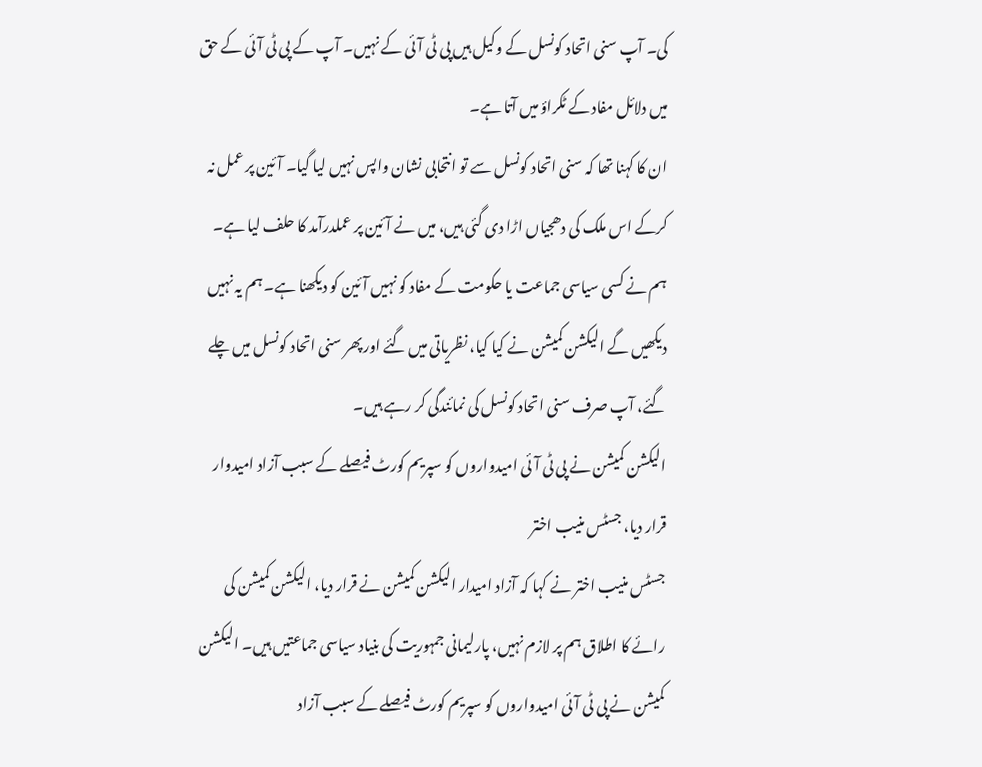کی۔ آپ سنی اتحاد کونسل کے وکیل ہیں پی ٹی آئی کے نہیں۔ آپ کے پی ٹی آئی کے حق میں دلائل مفاد کے ٹکراؤ میں آتا ہے۔
ان کا کہنا تھا کہ سنی اتحاد کونسل سے تو انتحابی نشان واپس نہیں لیا گیا۔ آئین پر عمل نہ کرکے اس ملک کی دھجیاں اڑا دی گئی ہیں، میں نے آئین پر عملدرآمد کا حلف لیا ہے۔ ہم نے کسی سیاسی جماعت یا حکومت کے مفاد کو نہیں آئین کو دیکھنا ہے۔ ہم یہ نہیں دیکھیں گے الیکشن کمیشن نے کیا کیا، نظریاتی میں گئے اور پھر سنی اتحاد کونسل میں چلے گئے، آپ صرف سنی اتحاد کونسل کی نمائندگی کر رہے ہیں۔
الیکشن کمیشن نے پی ٹی آئی امیدواروں کو سپریم کورٹ فیصلے کے سبب آزاد امیدوار قرار دیا، جسٹس منیب اختر
جسٹس منیب اختر نے کہا کہ آزاد امیدار الیکشن کمیشن نے قرار دیا، الیکشن کمیشن کی رائے کا اطلاق ہم پر لازم نہیں، پارلیمانی جمہوریت کی بنیاد سیاسی جماعتیں ہیں۔ الیکشن کمیشن نے پی ٹی آئی امیدواروں کو سپریم کورٹ فیصلے کے سبب آزاد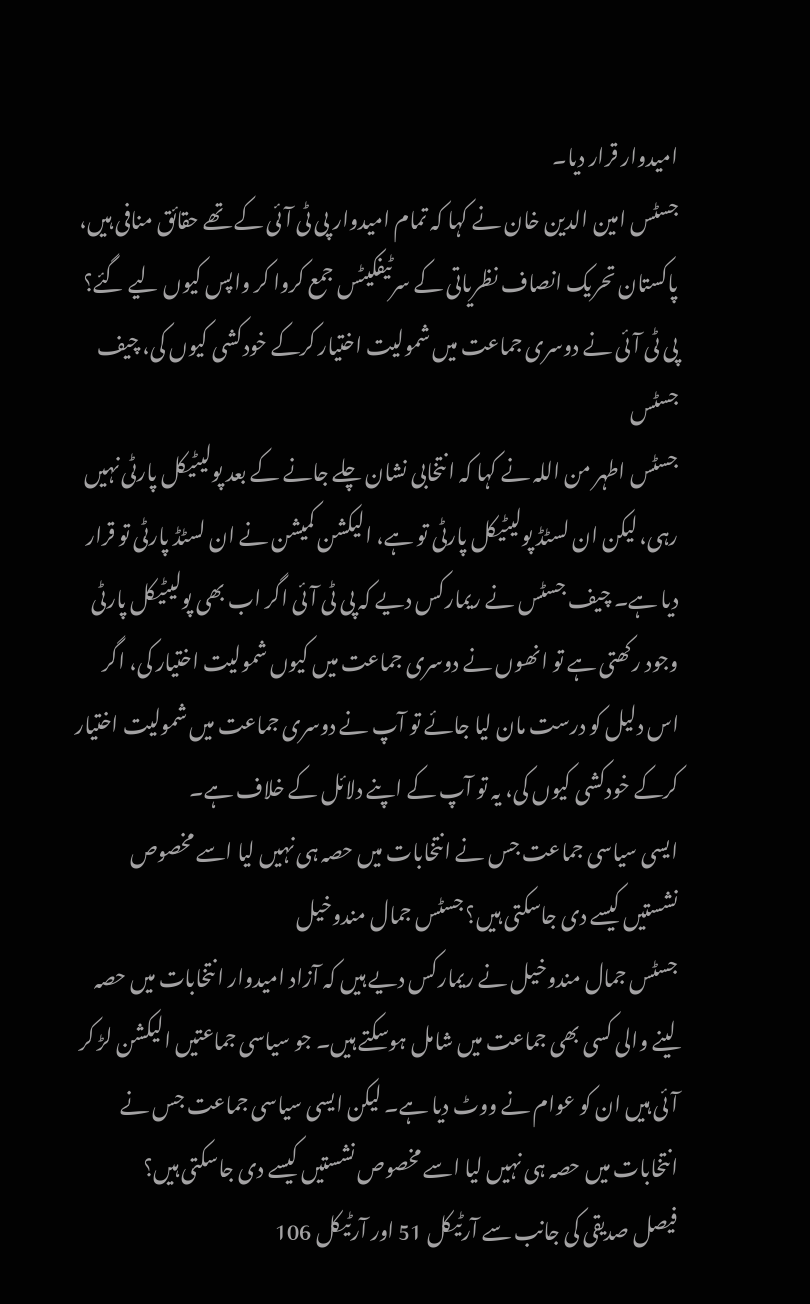امیدوار قرار دیا۔
جسٹس امین الدین خان نے کہا کہ تمام امیدوار پی ٹی آئی کے تھے حقائق منافی ہیں، پاکستان تحریک انصاف نظریاتی کے سرٹیفکیٹس جمع کروا کر واپس کیوں لیے گئے؟
پی ٹی آئی نے دوسری جماعت میں شمولیت اختیار کرکے خودکشی کیوں کی، چیف جسٹس
جسٹس اطہر من اللہ نے کہا کہ انتخابی نشان چلے جانے کے بعد پولیٹیکل پارٹی نہیں رہی، لیکن ان لسٹڈ پولیٹیکل پارٹی تو ہے، الیکشن کمیشن نے ان لسٹڈ پارٹی تو قرار دیا ہے۔ چیف جسٹس نے ریمارکس دیے کہ پی ٹی آئی اگر اب بھی پولیٹیکل پارٹی وجود رکھتی ہے تو انھوں نے دوسری جماعت میں کیوں شمولیت اختیار کی، اگر اس دلیل کو درست مان لیا جائے تو آپ نے دوسری جماعت میں شمولیت اختیار کرکے خودکشی کیوں کی، یہ تو آپ کے اپنے دلائل کے خلاف ہے۔
ایسی سیاسی جماعت جس نے انتخابات میں حصہ ہی نہیں لیا اسے مخصوص نشستیں کیسے دی جاسکتی ہیں؟ جسٹس جمال مندوخیل
جسٹس جمال مندوخیل نے ریمارکس دیے ہیں کہ آزاد امیدوار انتخابات میں حصہ لینے والی کسی بھی جماعت میں شامل ہوسکتے ہیں۔ جو سیاسی جماعتیں الیکشن لڑ کر آئی ہیں ان کو عوام نے ووٹ دیا ہے۔ لیکن ایسی سیاسی جماعت جس نے انتخابات میں حصہ ہی نہیں لیا اسے مخصوص نشستیں کیسے دی جاسکتی ہیں؟
فیصل صدیقی کی جانب سے آرٹیکل 51 اور آرٹیکل 106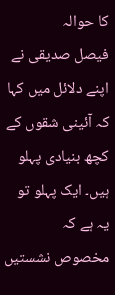کا حوالہ
فیصل صدیقی نے اپنے دلائل میں کہا کہ آئینی شقوں کے کچھ بنیادی پہلو ہیں۔ ایک پہلو تو یہ ہے کہ مخصوص نشستیں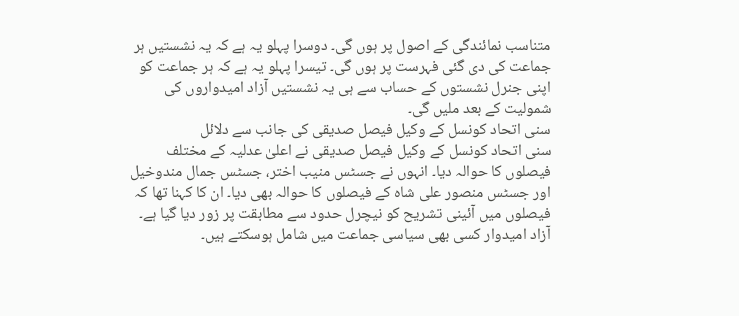متناسب نمائندگی کے اصول پر ہوں گی۔ دوسرا پہلو یہ ہے کہ یہ نشستیں ہر جماعت کی دی گئی فہرست پر ہوں گی۔ تیسرا پہلو یہ ہے کہ ہر جماعت کو اپنی جنرل نشستوں کے حساب سے ہی یہ نشستیں آزاد امیدواروں کی شمولیت کے بعد ملیں گی۔
سنی اتحاد کونسل کے وکیل فیصل صدیقی کی جانب سے دلائل
سنی اتحاد کونسل کے وکیل فیصل صدیقی نے اعلیٰ عدلیہ کے مختلف فیصلوں کا حوالہ دیا۔ انہوں نے جسٹس منیب اختر، جسٹس جمال مندوخیل اور جسٹس منصور علی شاہ کے فیصلوں کا حوالہ بھی دیا۔ ان کا کہنا تھا کہ فیصلوں میں آئینی تشریح کو نیچرل حدود سے مطابقت پر زور دیا گیا ہے۔ آزاد امیدوار کسی بھی سیاسی جماعت میں شامل ہوسکتے ہیں۔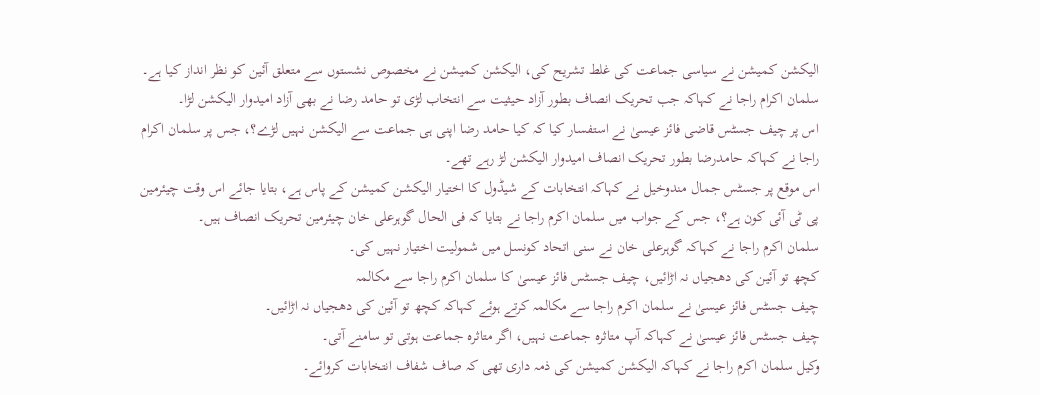الیکشن کمیشن نے سیاسی جماعت کی غلط تشریح کی، الیکشن کمیشن نے مخصوص نشستوں سے متعلق آئین کو نظر انداز کیا ہے۔
سلمان اکرام راجا نے کہاکہ جب تحریک انصاف بطور آزاد حیثیت سے انتخاب لڑی تو حامد رضا نے بھی آزاد امیدوار الیکشن لڑا۔
اس پر چیف جسٹس قاضی فائز عیسیٰ نے استفسار کیا کہ کیا حامد رضا اپنی ہی جماعت سے الیکشن نہیں لڑے؟، جس پر سلمان اکرام راجا نے کہاکہ حامدرضا بطور تحریک انصاف امیدوار الیکشن لڑ رہے تھے۔
اس موقع پر جسٹس جمال مندوخیل نے کہاکہ انتخابات کے شیڈول کا اختیار الیکشن کمیشن کے پاس ہے، بتایا جائے اس وقت چیئرمین پی ٹی آئی کون ہے؟، جس کے جواب میں سلمان اکرم راجا نے بتایا کہ فی الحال گوہرعلی خان چیئرمین تحریک انصاف ہیں۔
سلمان اکرم راجا نے کہاکہ گوہرعلی خان نے سنی اتحاد کونسل میں شمولیت اختیار نہیں کی۔
کچھ تو آئین کی دھجیاں نہ اڑائیں، چیف جسٹس فائز عیسیٰ کا سلمان اکرم راجا سے مکالمہ
چیف جسٹس فائز عیسیٰ نے سلمان اکرم راجا سے مکالمہ کرتے ہوئے کہاکہ کچھ تو آئین کی دھجیاں نہ اڑائیں۔
چیف جسٹس فائز عیسیٰ نے کہاکہ آپ متاثرہ جماعت نہیں، اگر متاثرہ جماعت ہوتی تو سامنے آتی۔
وکیل سلمان اکرم راجا نے کہاکہ الیکشن کمیشن کی ذمہ داری تھی کہ صاف شفاف انتخابات کروائے۔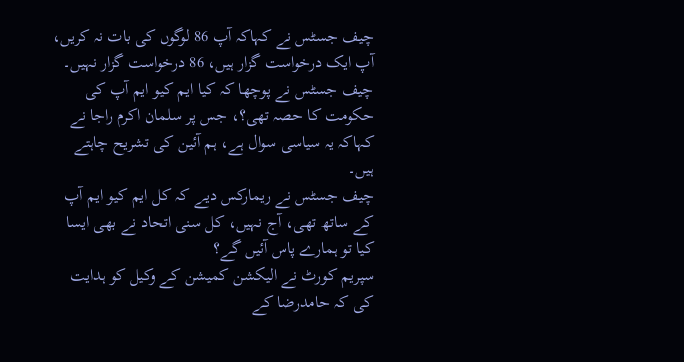چیف جسٹس نے کہاکہ آپ 86 لوگوں کی بات نہ کریں، آپ ایک درخواست گزار ہیں، 86 درخواست گزار نہیں۔
چیف جسٹس نے پوچھا کہ کیا ایم کیو ایم آپ کی حکومت کا حصہ تھی؟، جس پر سلمان اکرم راجا نے کہاکہ یہ سیاسی سوال ہے، ہم آئین کی تشریح چاہتے ہیں۔
چیف جسٹس نے ریمارکس دیے کہ کل ایم کیو ایم آپ کے ساتھ تھی، آج نہیں، کل سنی اتحاد نے بھی ایسا کیا تو ہمارے پاس آئیں گے؟
سپریم کورٹ نے الیکشن کمیشن کے وکیل کو ہدایت کی کہ حامدرضا کے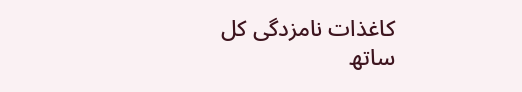کاغذات نامزدگی کل ساتھ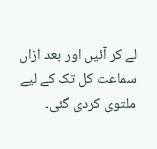لے کر آئیں اور بعد ازاں سماعت کل تک کے لیے ملتوی کردی گئی۔